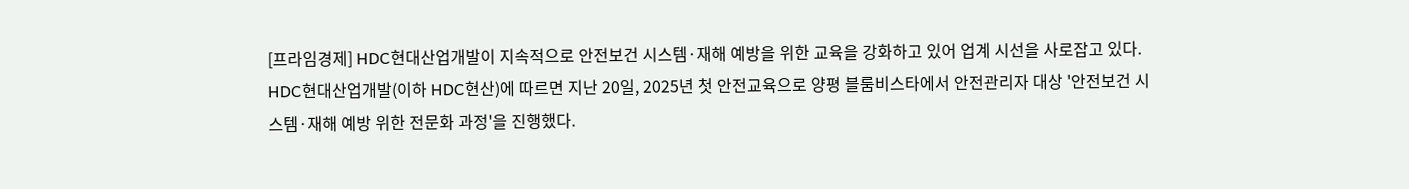[프라임경제] HDC현대산업개발이 지속적으로 안전보건 시스템·재해 예방을 위한 교육을 강화하고 있어 업계 시선을 사로잡고 있다.
HDC현대산업개발(이하 HDC현산)에 따르면 지난 20일, 2025년 첫 안전교육으로 양평 블룸비스타에서 안전관리자 대상 '안전보건 시스템·재해 예방 위한 전문화 과정'을 진행했다.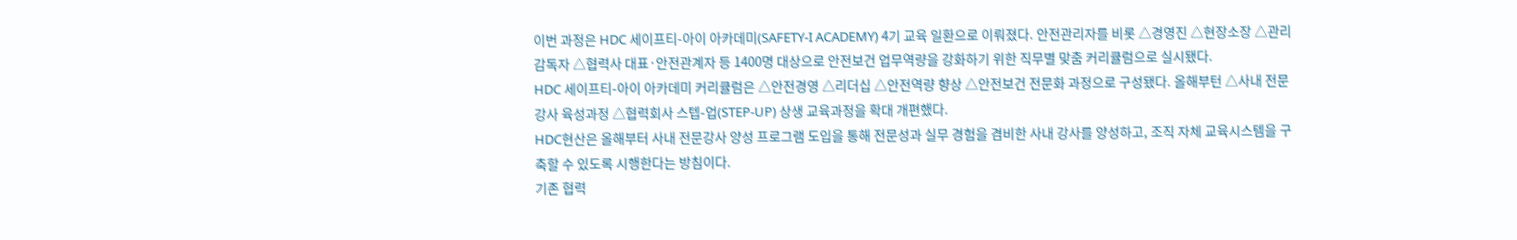이번 과정은 HDC 세이프티-아이 아카데미(SAFETY-I ACADEMY) 4기 교육 일환으로 이뤄졌다. 안전관리자를 비롯 △경영진 △현장소장 △관리감독자 △협력사 대표·안전관계자 등 1400명 대상으로 안전보건 업무역량을 강화하기 위한 직무별 맞춤 커리큘럼으로 실시됐다.
HDC 세이프티-아이 아카데미 커리큘럼은 △안전경영 △리더십 △안전역량 향상 △안전보건 전문화 과정으로 구성됐다. 올해부턴 △사내 전문강사 육성과정 △협력회사 스텝-업(STEP-UP) 상생 교육과정을 확대 개편했다.
HDC현산은 올해부터 사내 전문강사 양성 프로그램 도입을 통해 전문성과 실무 경험을 겸비한 사내 강사를 양성하고, 조직 자체 교육시스템을 구축할 수 있도록 시행한다는 방침이다.
기존 협력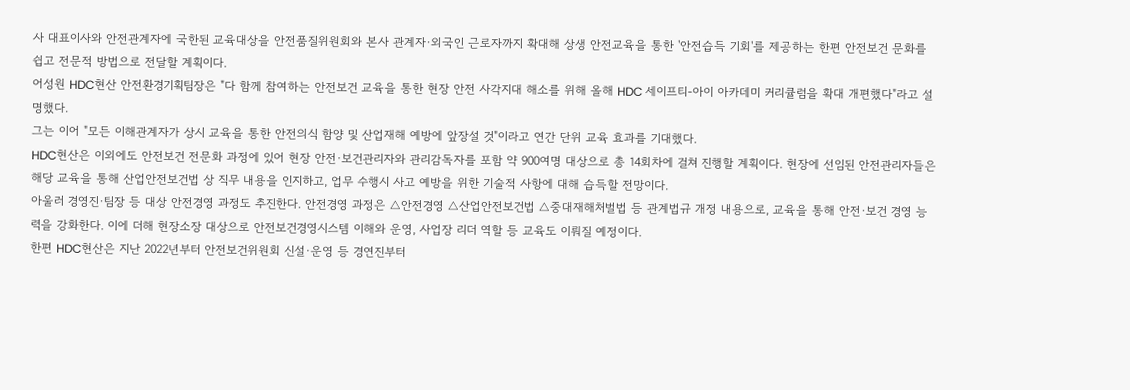사 대표이사와 안전관계자에 국한된 교육대상을 안전품질위원회와 본사 관계자·외국인 근로자까지 확대해 상생 안전교육을 통한 '안전습득 기회'를 제공하는 한편 안전보건 문화를 쉽고 전문적 방법으로 전달할 계획이다.
어성원 HDC현산 안전환경기획팀장은 "다 함께 참여하는 안전보건 교육을 통한 현장 안전 사각지대 해소를 위해 올해 HDC 세이프티-아이 아카데미 커리큘럼을 확대 개편했다"라고 설명했다.
그는 이어 "모든 이해관계자가 상시 교육을 통한 안전의식 함양 및 산업재해 예방에 앞장설 것"이라고 연간 단위 교육 효과를 기대했다.
HDC현산은 이외에도 안전보건 전문화 과정에 있어 현장 안전·보건관리자와 관리감독자를 포함 약 900여명 대상으로 총 14회차에 걸쳐 진행할 계획이다. 현장에 선임된 안전관리자들은 해당 교육을 통해 산업안전보건법 상 직무 내용을 인지하고, 업무 수행시 사고 예방을 위한 기술적 사항에 대해 습득할 전망이다.
아울러 경영진·팀장 등 대상 안전경영 과정도 추진한다. 안전경영 과정은 △안전경영 △산업안전보건법 △중대재해처벌법 등 관계법규 개정 내용으로, 교육을 통해 안전·보건 경영 능력을 강화한다. 이에 더해 현장소장 대상으로 안전보건경영시스템 이해와 운영, 사업장 리더 역할 등 교육도 이뤄질 예정이다.
한편 HDC현산은 지난 2022년부터 안전보건위원회 신설·운영 등 경연진부터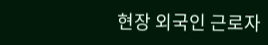현장 외국인 근로자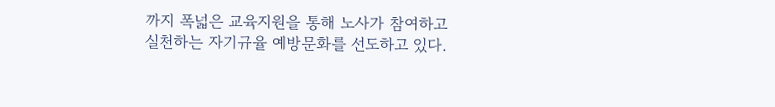까지 폭넓은 교육지원을 통해 노사가 참여하고 실천하는 자기규율 예방문화를 선도하고 있다.